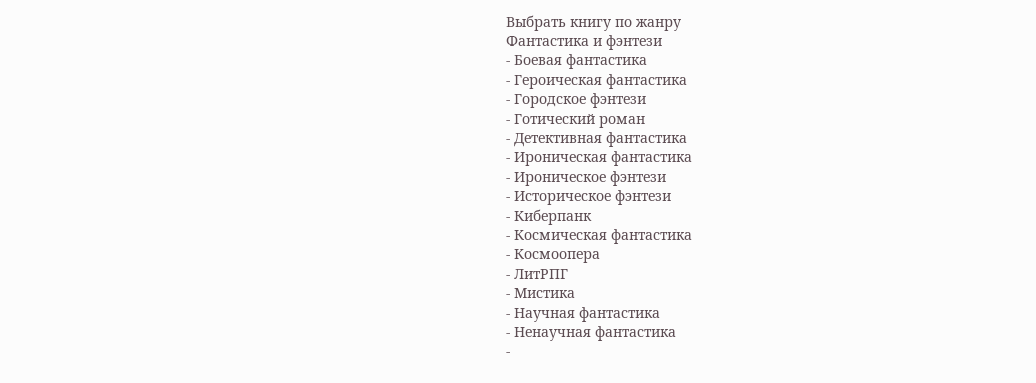Выбрать книгу по жанру
Фантастика и фэнтези
- Боевая фантастика
- Героическая фантастика
- Городское фэнтези
- Готический роман
- Детективная фантастика
- Ироническая фантастика
- Ироническое фэнтези
- Историческое фэнтези
- Киберпанк
- Космическая фантастика
- Космоопера
- ЛитРПГ
- Мистика
- Научная фантастика
- Ненаучная фантастика
-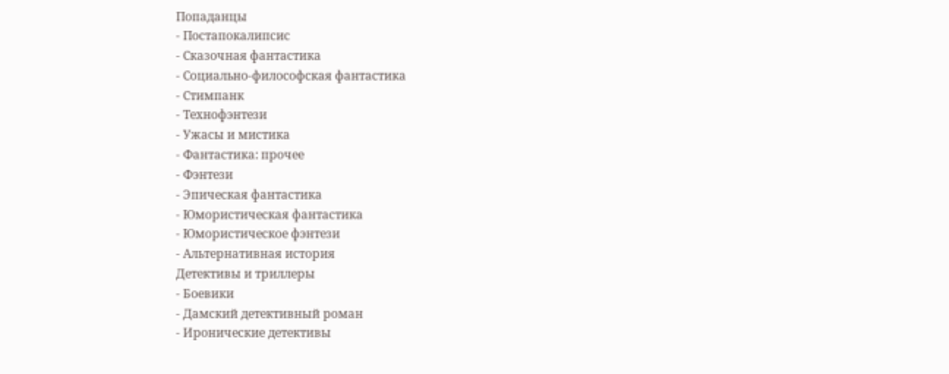Попаданцы
- Постапокалипсис
- Сказочная фантастика
- Социально-философская фантастика
- Стимпанк
- Технофэнтези
- Ужасы и мистика
- Фантастика: прочее
- Фэнтези
- Эпическая фантастика
- Юмористическая фантастика
- Юмористическое фэнтези
- Альтернативная история
Детективы и триллеры
- Боевики
- Дамский детективный роман
- Иронические детективы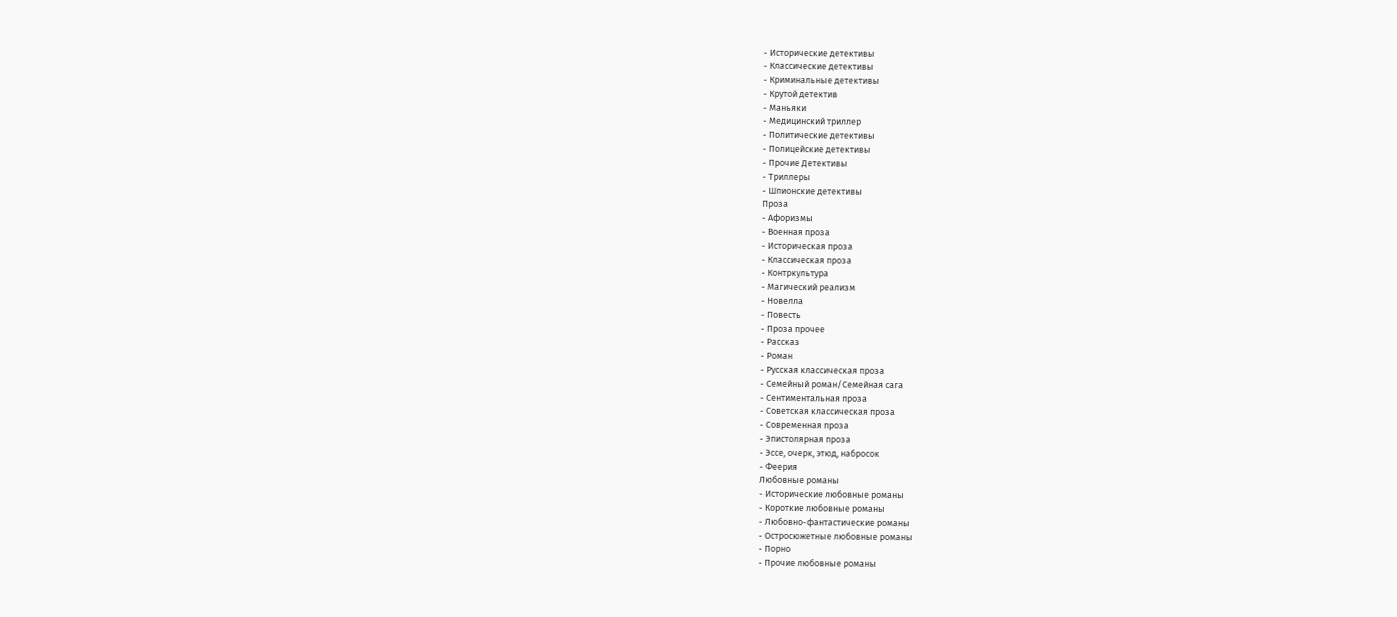- Исторические детективы
- Классические детективы
- Криминальные детективы
- Крутой детектив
- Маньяки
- Медицинский триллер
- Политические детективы
- Полицейские детективы
- Прочие Детективы
- Триллеры
- Шпионские детективы
Проза
- Афоризмы
- Военная проза
- Историческая проза
- Классическая проза
- Контркультура
- Магический реализм
- Новелла
- Повесть
- Проза прочее
- Рассказ
- Роман
- Русская классическая проза
- Семейный роман/Семейная сага
- Сентиментальная проза
- Советская классическая проза
- Современная проза
- Эпистолярная проза
- Эссе, очерк, этюд, набросок
- Феерия
Любовные романы
- Исторические любовные романы
- Короткие любовные романы
- Любовно-фантастические романы
- Остросюжетные любовные романы
- Порно
- Прочие любовные романы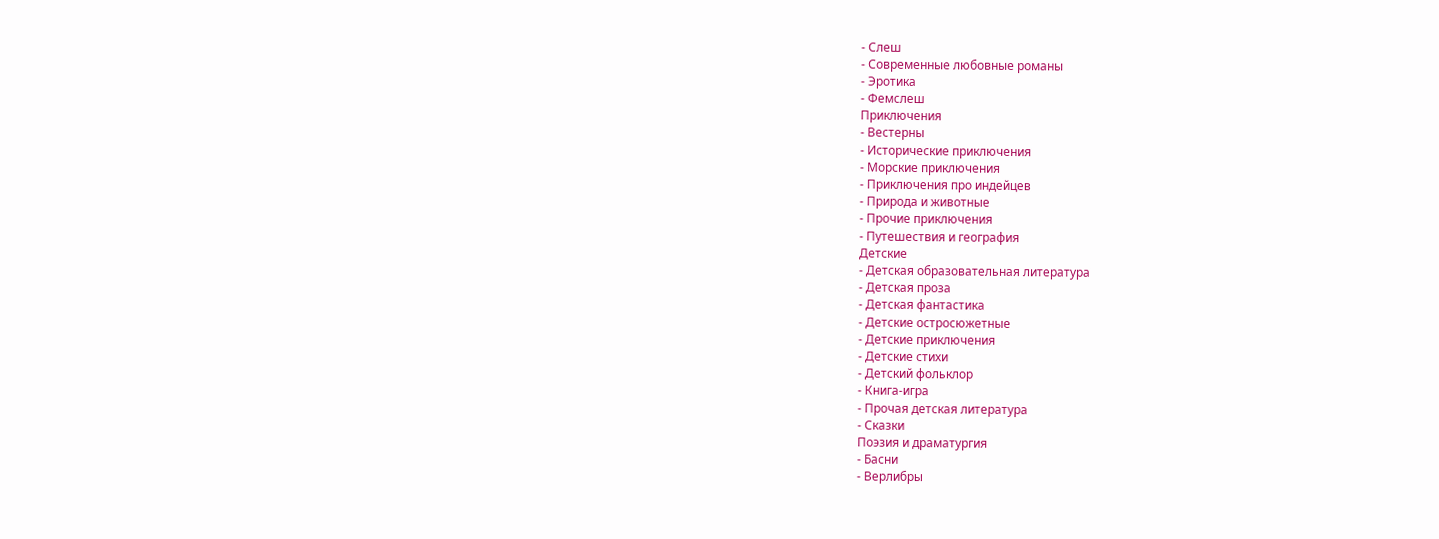- Слеш
- Современные любовные романы
- Эротика
- Фемслеш
Приключения
- Вестерны
- Исторические приключения
- Морские приключения
- Приключения про индейцев
- Природа и животные
- Прочие приключения
- Путешествия и география
Детские
- Детская образовательная литература
- Детская проза
- Детская фантастика
- Детские остросюжетные
- Детские приключения
- Детские стихи
- Детский фольклор
- Книга-игра
- Прочая детская литература
- Сказки
Поэзия и драматургия
- Басни
- Верлибры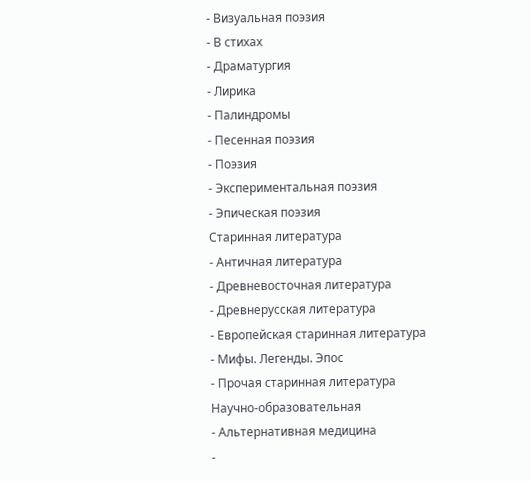- Визуальная поэзия
- В стихах
- Драматургия
- Лирика
- Палиндромы
- Песенная поэзия
- Поэзия
- Экспериментальная поэзия
- Эпическая поэзия
Старинная литература
- Античная литература
- Древневосточная литература
- Древнерусская литература
- Европейская старинная литература
- Мифы. Легенды. Эпос
- Прочая старинная литература
Научно-образовательная
- Альтернативная медицина
-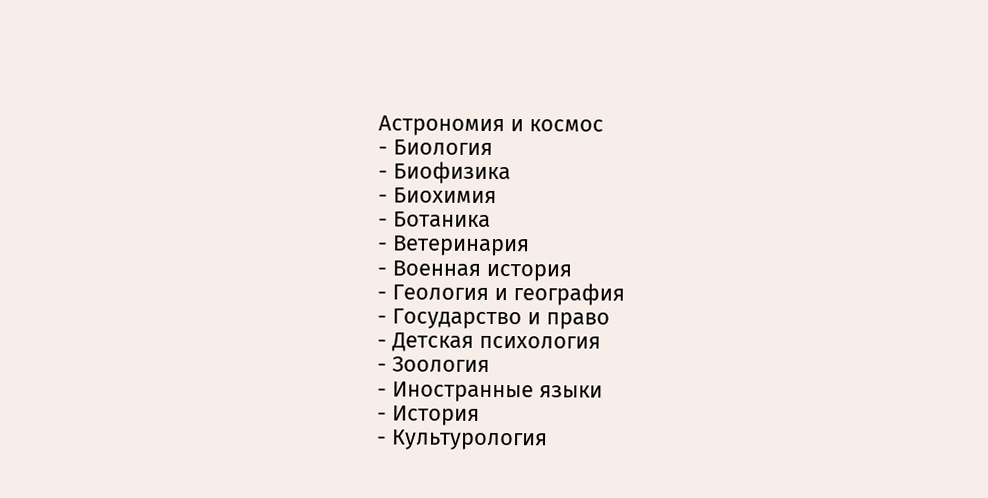Астрономия и космос
- Биология
- Биофизика
- Биохимия
- Ботаника
- Ветеринария
- Военная история
- Геология и география
- Государство и право
- Детская психология
- Зоология
- Иностранные языки
- История
- Культурология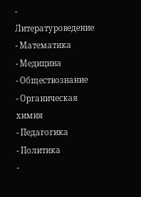- Литературоведение
- Математика
- Медицина
- Обществознание
- Органическая химия
- Педагогика
- Политика
-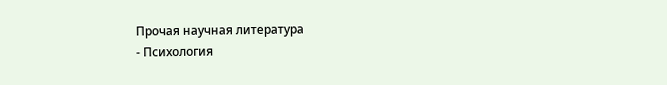Прочая научная литература
- Психология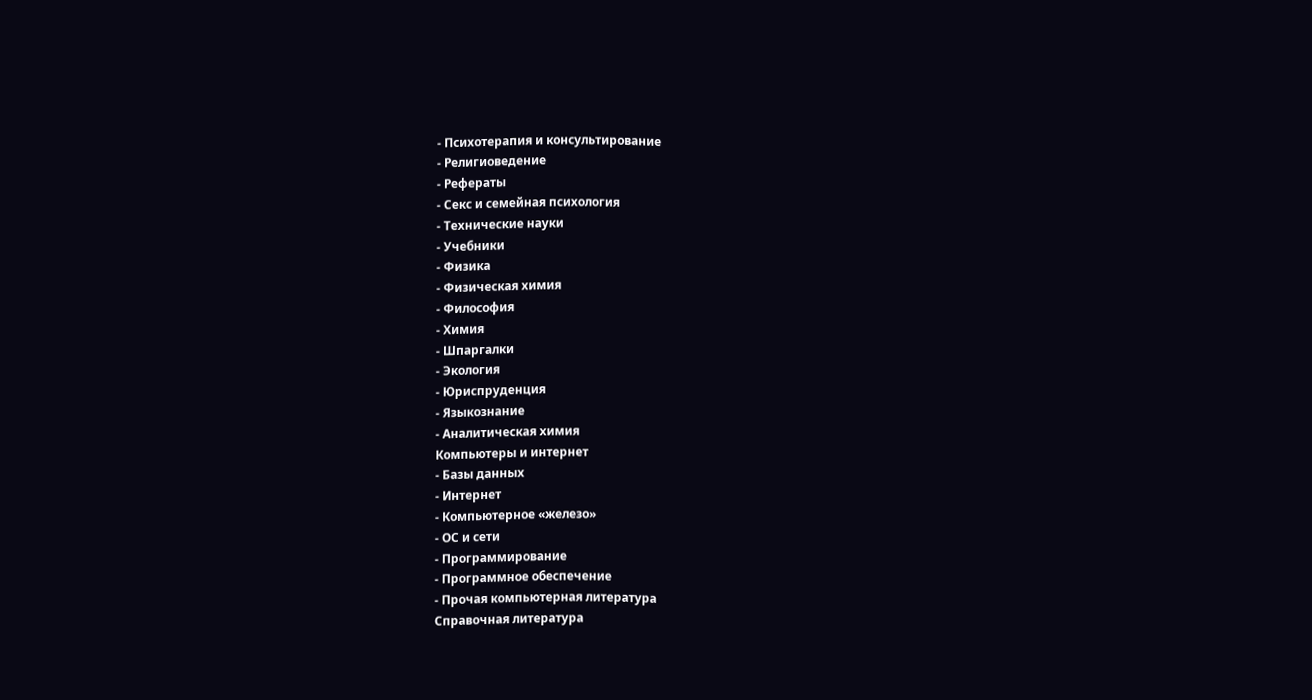- Психотерапия и консультирование
- Религиоведение
- Рефераты
- Секс и семейная психология
- Технические науки
- Учебники
- Физика
- Физическая химия
- Философия
- Химия
- Шпаргалки
- Экология
- Юриспруденция
- Языкознание
- Аналитическая химия
Компьютеры и интернет
- Базы данных
- Интернет
- Компьютерное «железо»
- ОС и сети
- Программирование
- Программное обеспечение
- Прочая компьютерная литература
Справочная литература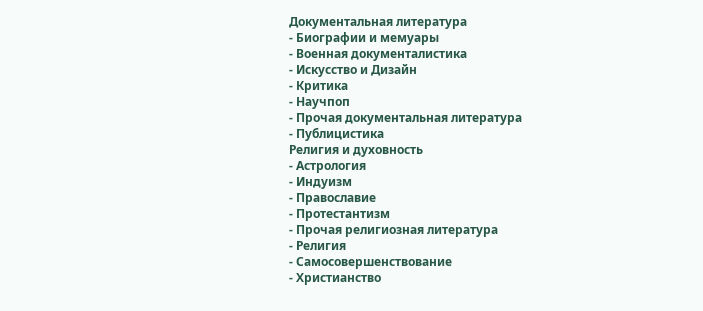Документальная литература
- Биографии и мемуары
- Военная документалистика
- Искусство и Дизайн
- Критика
- Научпоп
- Прочая документальная литература
- Публицистика
Религия и духовность
- Астрология
- Индуизм
- Православие
- Протестантизм
- Прочая религиозная литература
- Религия
- Самосовершенствование
- Христианство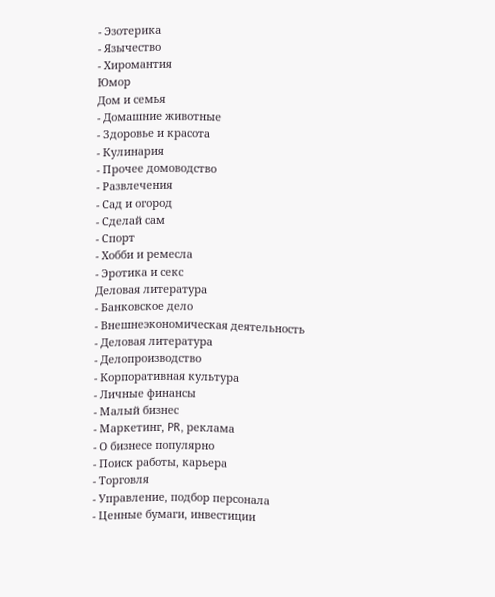- Эзотерика
- Язычество
- Хиромантия
Юмор
Дом и семья
- Домашние животные
- Здоровье и красота
- Кулинария
- Прочее домоводство
- Развлечения
- Сад и огород
- Сделай сам
- Спорт
- Хобби и ремесла
- Эротика и секс
Деловая литература
- Банковское дело
- Внешнеэкономическая деятельность
- Деловая литература
- Делопроизводство
- Корпоративная культура
- Личные финансы
- Малый бизнес
- Маркетинг, PR, реклама
- О бизнесе популярно
- Поиск работы, карьера
- Торговля
- Управление, подбор персонала
- Ценные бумаги, инвестиции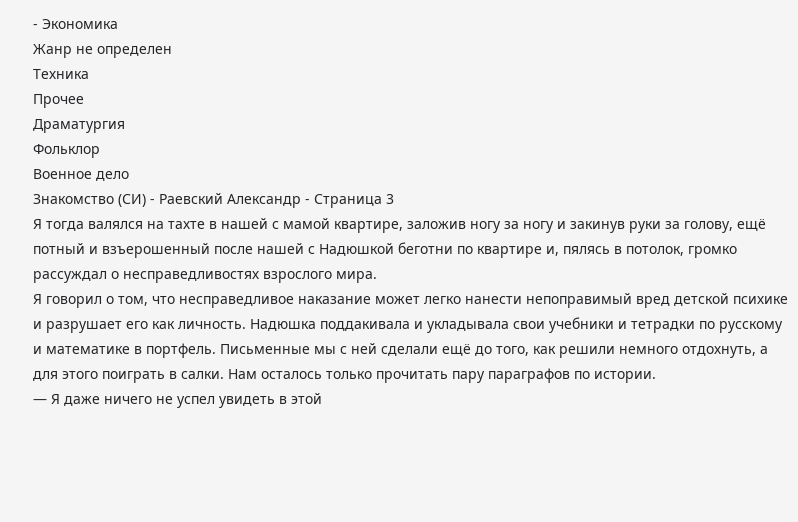- Экономика
Жанр не определен
Техника
Прочее
Драматургия
Фольклор
Военное дело
Знакомство (СИ) - Раевский Александр - Страница 3
Я тогда валялся на тахте в нашей с мамой квартире, заложив ногу за ногу и закинув руки за голову, ещё потный и взъерошенный после нашей с Надюшкой беготни по квартире и, пялясь в потолок, громко рассуждал о несправедливостях взрослого мира.
Я говорил о том, что несправедливое наказание может легко нанести непоправимый вред детской психике и разрушает его как личность. Надюшка поддакивала и укладывала свои учебники и тетрадки по русскому и математике в портфель. Письменные мы с ней сделали ещё до того, как решили немного отдохнуть, а для этого поиграть в салки. Нам осталось только прочитать пару параграфов по истории.
— Я даже ничего не успел увидеть в этой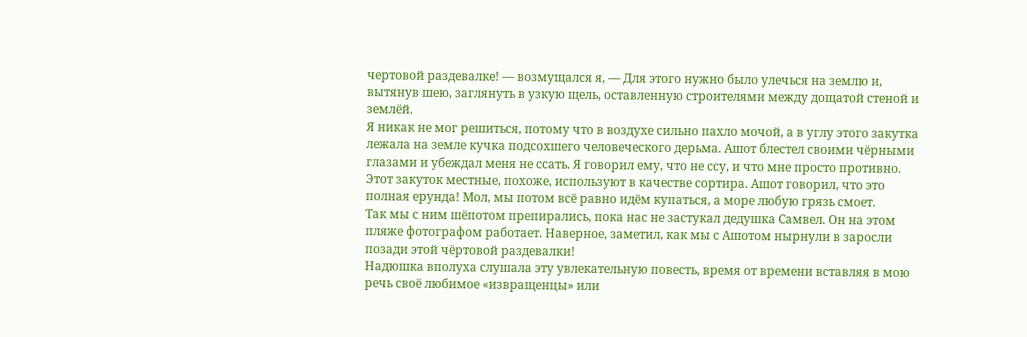чертовой раздевалке! — возмущался я, — Для этого нужно было улечься на землю и, вытянув шею, заглянуть в узкую щель, оставленную строителями между дощатой стеной и землёй.
Я никак не мог решиться, потому что в воздухе сильно пахло мочой, а в углу этого закутка лежала на земле кучка подсохшего человеческого дерьма. Ашот блестел своими чёрными глазами и убеждал меня не ссать. Я говорил ему, что не ссу, и что мне просто противно. Этот закуток местные, похоже, используют в качестве сортира. Ашот говорил, что это полная ерунда! Мол, мы потом всё равно идём купаться, а море любую грязь смоет.
Так мы с ним шёпотом препирались, пока нас не застукал дедушка Самвел. Он на этом пляже фотографом работает. Наверное, заметил, как мы с Ашотом нырнули в заросли позади этой чёртовой раздевалки!
Надюшка вполуха слушала эту увлекательную повесть, время от времени вставляя в мою речь своё любимое «извращенцы» или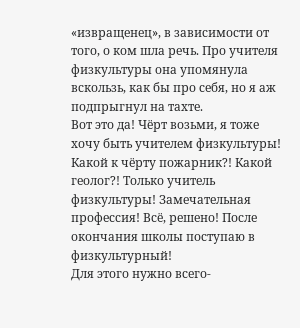«извращенец», в зависимости от того, о ком шла речь. Про учителя физкультуры она упомянула вскользь, как бы про себя, но я аж подпрыгнул на тахте.
Вот это да! Чёрт возьми, я тоже хочу быть учителем физкультуры! Какой к чёрту пожарник?! Какой геолог?! Только учитель физкультуры! Замечательная профессия! Всё, решено! После окончания школы поступаю в физкультурный!
Для этого нужно всего-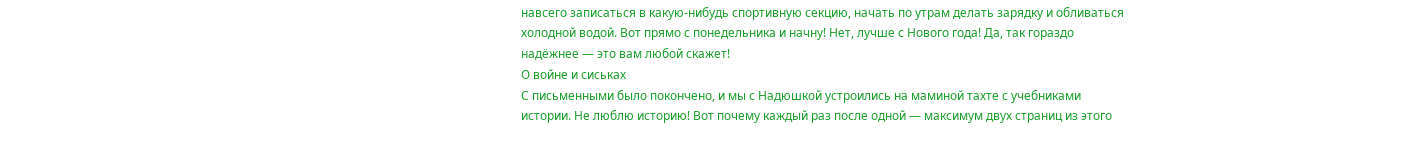навсего записаться в какую-нибудь спортивную секцию, начать по утрам делать зарядку и обливаться холодной водой. Вот прямо с понедельника и начну! Нет, лучше с Нового года! Да, так гораздо надёжнее — это вам любой скажет!
О войне и сиськах
С письменными было покончено, и мы с Надюшкой устроились на маминой тахте с учебниками истории. Не люблю историю! Вот почему каждый раз после одной — максимум двух страниц из этого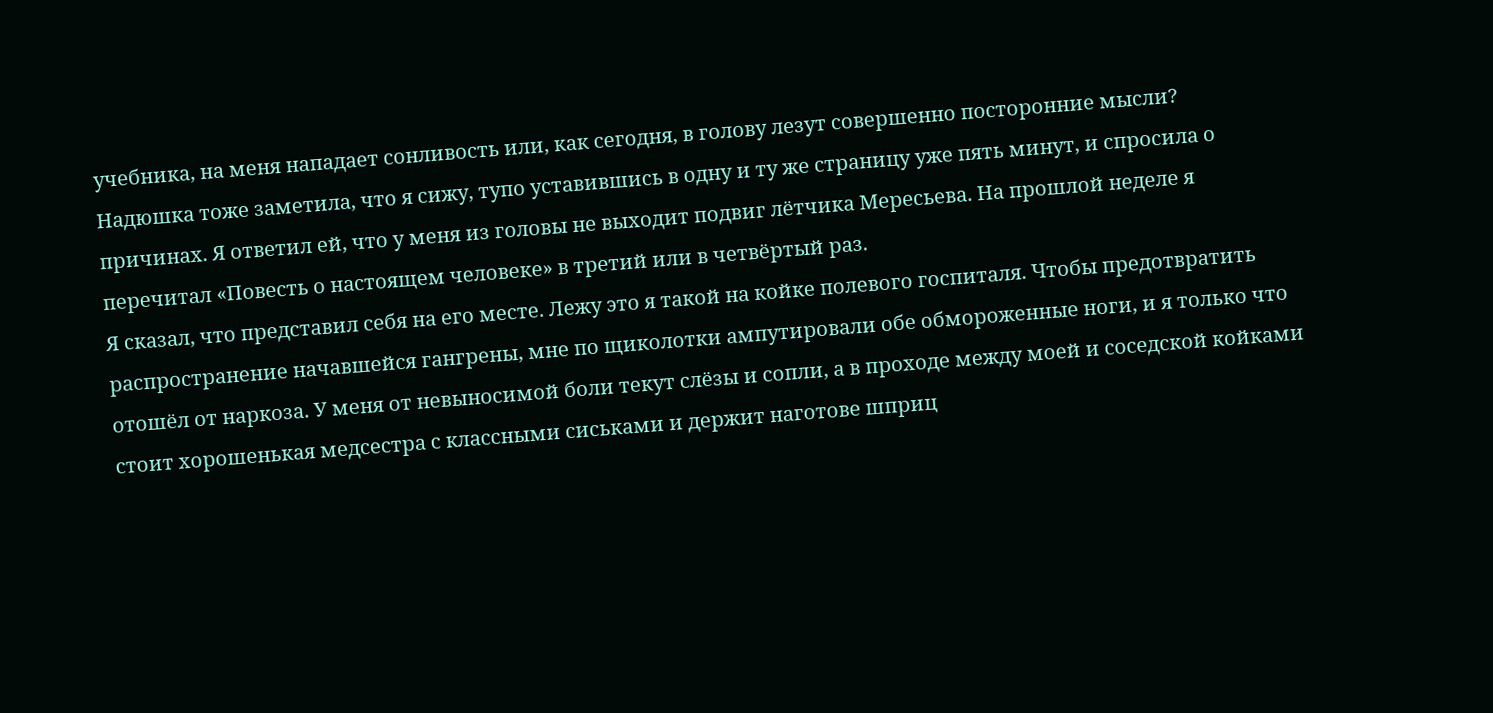учебника, на меня нападает сонливость или, как сегодня, в голову лезут совершенно посторонние мысли?
Надюшка тоже заметила, что я сижу, тупо уставившись в одну и ту же страницу уже пять минут, и спросила о причинах. Я ответил ей, что у меня из головы не выходит подвиг лётчика Мересьева. На прошлой неделе я перечитал «Повесть о настоящем человеке» в третий или в четвёртый раз.
Я сказал, что представил себя на его месте. Лежу это я такой на койке полевого госпиталя. Чтобы предотвратить распространение начавшейся гангрены, мне по щиколотки ампутировали обе обмороженные ноги, и я только что отошёл от наркоза. У меня от невыносимой боли текут слёзы и сопли, а в проходе между моей и соседской койками стоит хорошенькая медсестра с классными сиськами и держит наготове шприц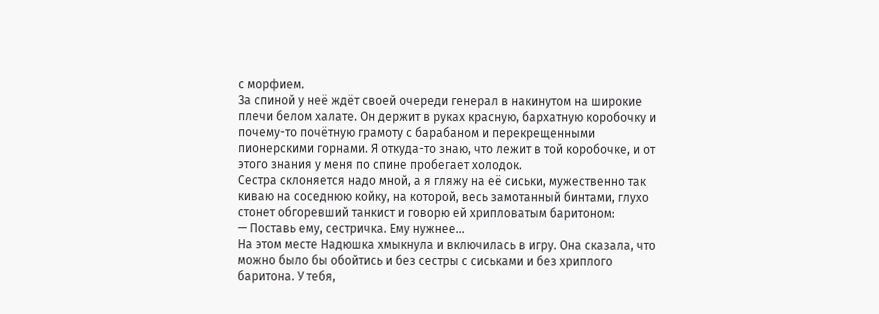с морфием.
За спиной у неё ждёт своей очереди генерал в накинутом на широкие плечи белом халате. Он держит в руках красную, бархатную коробочку и почему-то почётную грамоту с барабаном и перекрещенными пионерскими горнами. Я откуда-то знаю, что лежит в той коробочке, и от этого знания у меня по спине пробегает холодок.
Сестра склоняется надо мной, а я гляжу на её сиськи, мужественно так киваю на соседнюю койку, на которой, весь замотанный бинтами, глухо стонет обгоревший танкист и говорю ей хрипловатым баритоном:
— Поставь ему, сестричка. Ему нужнее…
На этом месте Надюшка хмыкнула и включилась в игру. Она сказала, что можно было бы обойтись и без сестры с сиськами и без хриплого баритона. У тебя,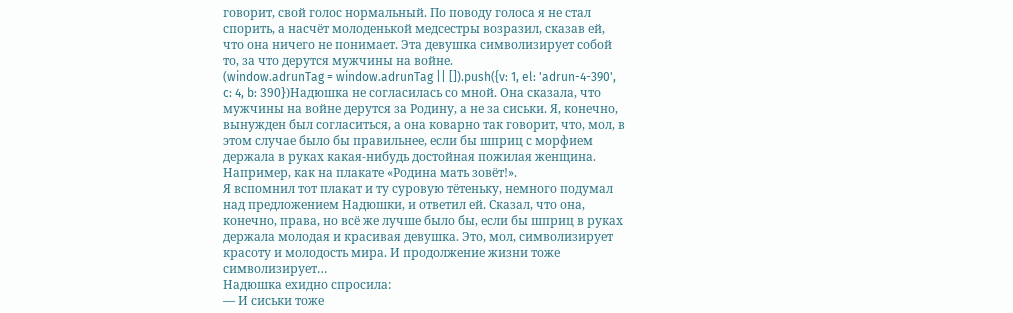говорит, свой голос нормальный. По поводу голоса я не стал спорить, а насчёт молоденькой медсестры возразил, сказав ей, что она ничего не понимает. Эта девушка символизирует собой то, за что дерутся мужчины на войне.
(window.adrunTag = window.adrunTag || []).push({v: 1, el: 'adrun-4-390', c: 4, b: 390})Надюшка не согласилась со мной. Она сказала, что мужчины на войне дерутся за Родину, а не за сиськи. Я, конечно, вынужден был согласиться, а она коварно так говорит, что, мол, в этом случае было бы правильнее, если бы шприц с морфием держала в руках какая-нибудь достойная пожилая женщина. Например, как на плакате «Родина мать зовёт!».
Я вспомнил тот плакат и ту суровую тётеньку, немного подумал над предложением Надюшки, и ответил ей. Сказал, что она, конечно, права, но всё же лучше было бы, если бы шприц в руках держала молодая и красивая девушка. Это, мол, символизирует красоту и молодость мира. И продолжение жизни тоже символизирует…
Надюшка ехидно спросила:
— И сиськи тоже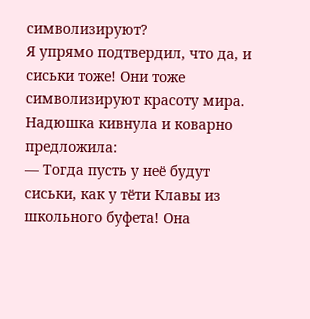символизируют?
Я упрямо подтвердил, что да, и сиськи тоже! Они тоже символизируют красоту мира. Надюшка кивнула и коварно предложила:
— Тогда пусть у неё будут сиськи, как у тёти Клавы из школьного буфета! Она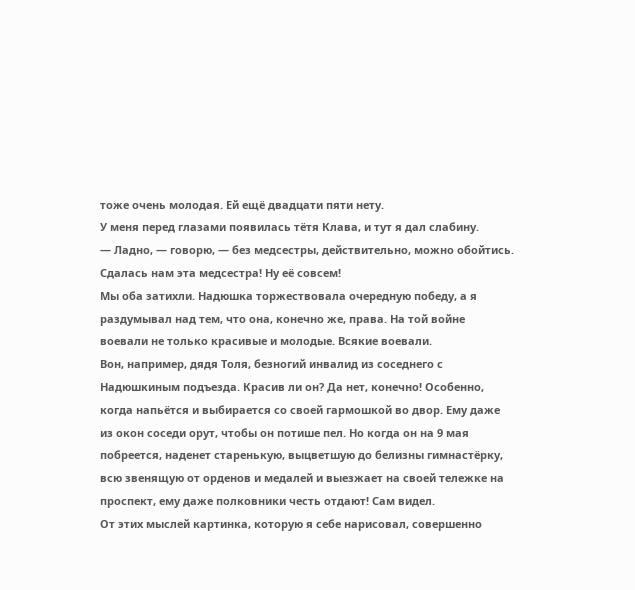тоже очень молодая. Ей ещё двадцати пяти нету.
У меня перед глазами появилась тётя Клава, и тут я дал слабину.
— Ладно, — говорю, — без медсестры, действительно, можно обойтись. Сдалась нам эта медсестра! Ну её совсем!
Мы оба затихли. Надюшка торжествовала очередную победу, а я раздумывал над тем, что она, конечно же, права. На той войне воевали не только красивые и молодые. Всякие воевали.
Вон, например, дядя Толя, безногий инвалид из соседнего с Надюшкиным подъезда. Красив ли он? Да нет, конечно! Особенно, когда напьётся и выбирается со своей гармошкой во двор. Ему даже из окон соседи орут, чтобы он потише пел. Но когда он на 9 мая побреется, наденет старенькую, выцветшую до белизны гимнастёрку, всю звенящую от орденов и медалей и выезжает на своей тележке на проспект, ему даже полковники честь отдают! Сам видел.
От этих мыслей картинка, которую я себе нарисовал, совершенно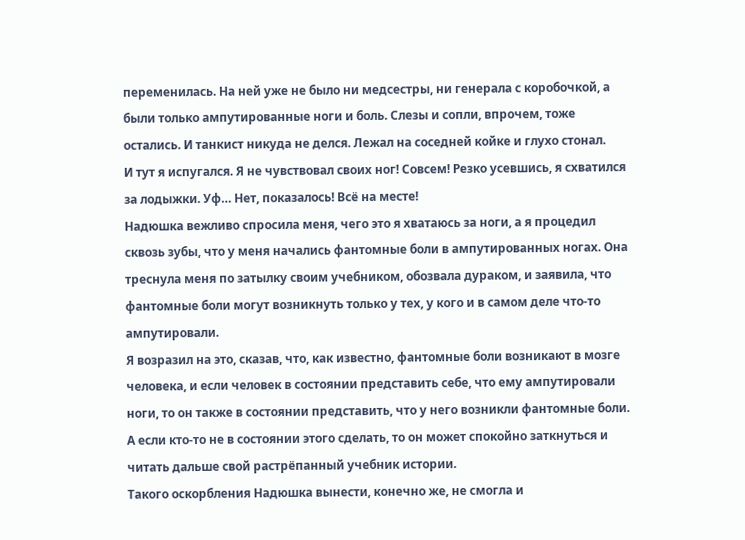переменилась. На ней уже не было ни медсестры, ни генерала с коробочкой, а были только ампутированные ноги и боль. Слезы и сопли, впрочем, тоже остались. И танкист никуда не делся. Лежал на соседней койке и глухо стонал.
И тут я испугался. Я не чувствовал своих ног! Совсем! Резко усевшись, я схватился за лодыжки. Уф… Нет, показалось! Всё на месте!
Надюшка вежливо спросила меня, чего это я хватаюсь за ноги, а я процедил сквозь зубы, что у меня начались фантомные боли в ампутированных ногах. Она треснула меня по затылку своим учебником, обозвала дураком, и заявила, что фантомные боли могут возникнуть только у тех, у кого и в самом деле что-то ампутировали.
Я возразил на это, сказав, что, как известно, фантомные боли возникают в мозге человека, и если человек в состоянии представить себе, что ему ампутировали ноги, то он также в состоянии представить, что у него возникли фантомные боли. А если кто-то не в состоянии этого сделать, то он может спокойно заткнуться и читать дальше свой растрёпанный учебник истории.
Такого оскорбления Надюшка вынести, конечно же, не смогла и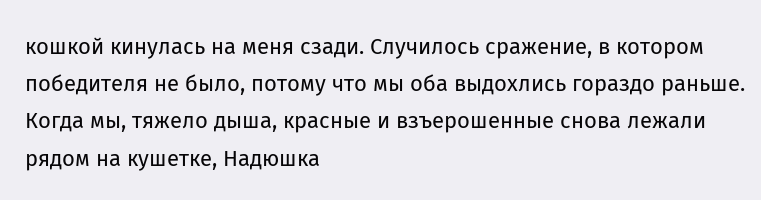кошкой кинулась на меня сзади. Случилось сражение, в котором победителя не было, потому что мы оба выдохлись гораздо раньше. Когда мы, тяжело дыша, красные и взъерошенные снова лежали рядом на кушетке, Надюшка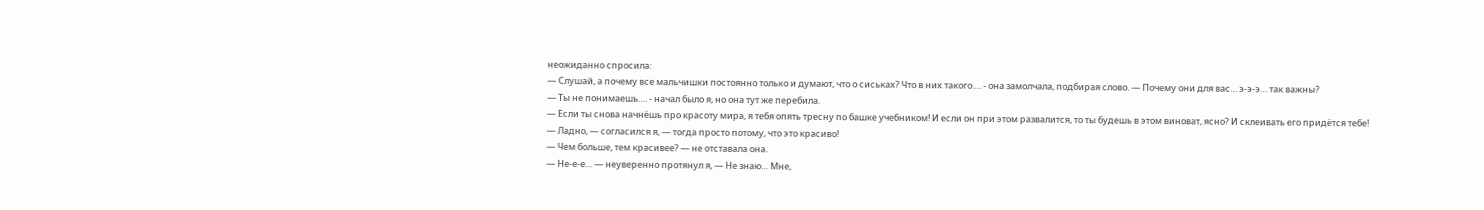неожиданно спросила:
— Слушай, а почему все мальчишки постоянно только и думают, что о сиськах? Что в них такого…. - она замолчала, подбирая слово. — Почему они для вас… э-э-э… так важны?
— Ты не понимаешь…. - начал было я, но она тут же перебила.
— Если ты снова начнёшь про красоту мира, я тебя опять тресну по башке учебником! И если он при этом развалится, то ты будешь в этом виноват, ясно? И склеивать его придётся тебе!
— Ладно, — согласился я, — тогда просто потому, что это красиво!
— Чем больше, тем красивее? — не отставала она.
— Не-е-е… — неуверенно протянул я, — Не знаю… Мне,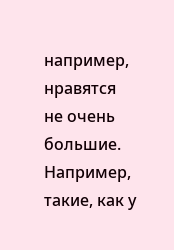например, нравятся не очень большие. Например, такие, как у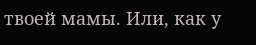твоей мамы. Или, как у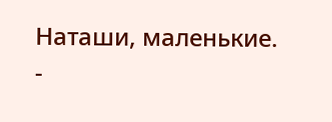Наташи, маленькие.
-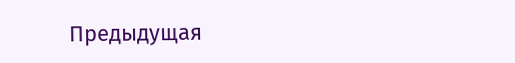Предыдущая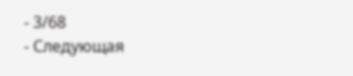- 3/68
- Следующая